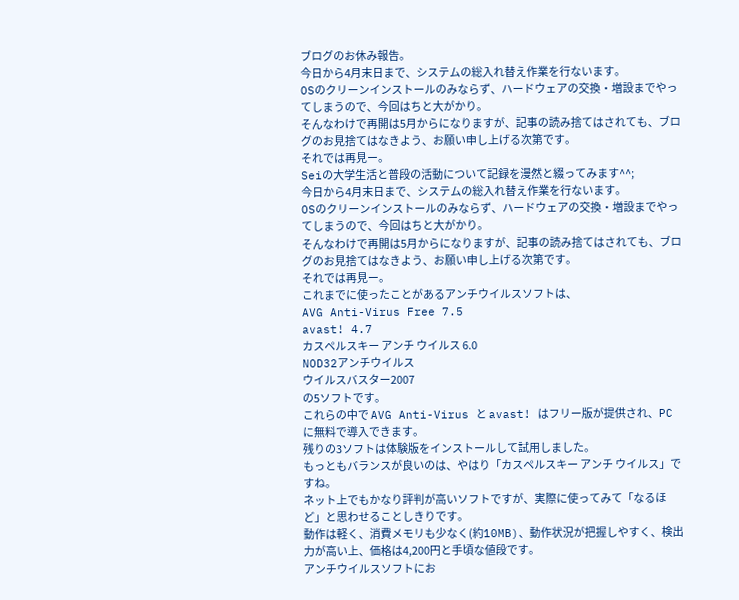ブログのお休み報告。
今日から4月末日まで、システムの総入れ替え作業を行ないます。
OSのクリーンインストールのみならず、ハードウェアの交換・増設までやってしまうので、今回はちと大がかり。
そんなわけで再開は5月からになりますが、記事の読み捨てはされても、ブログのお見捨てはなきよう、お願い申し上げる次第です。
それでは再見ー。
Seiの大学生活と普段の活動について記録を漫然と綴ってみます^^;
今日から4月末日まで、システムの総入れ替え作業を行ないます。
OSのクリーンインストールのみならず、ハードウェアの交換・増設までやってしまうので、今回はちと大がかり。
そんなわけで再開は5月からになりますが、記事の読み捨てはされても、ブログのお見捨てはなきよう、お願い申し上げる次第です。
それでは再見ー。
これまでに使ったことがあるアンチウイルスソフトは、
AVG Anti-Virus Free 7.5
avast! 4.7
カスペルスキー アンチ ウイルス 6.0
NOD32アンチウイルス
ウイルスバスター2007
の5ソフトです。
これらの中で AVG Anti-Virus と avast! はフリー版が提供され、PCに無料で導入できます。
残りの3ソフトは体験版をインストールして試用しました。
もっともバランスが良いのは、やはり「カスペルスキー アンチ ウイルス」ですね。
ネット上でもかなり評判が高いソフトですが、実際に使ってみて「なるほど」と思わせることしきりです。
動作は軽く、消費メモリも少なく(約10MB)、動作状況が把握しやすく、検出力が高い上、価格は4,200円と手頃な値段です。
アンチウイルスソフトにお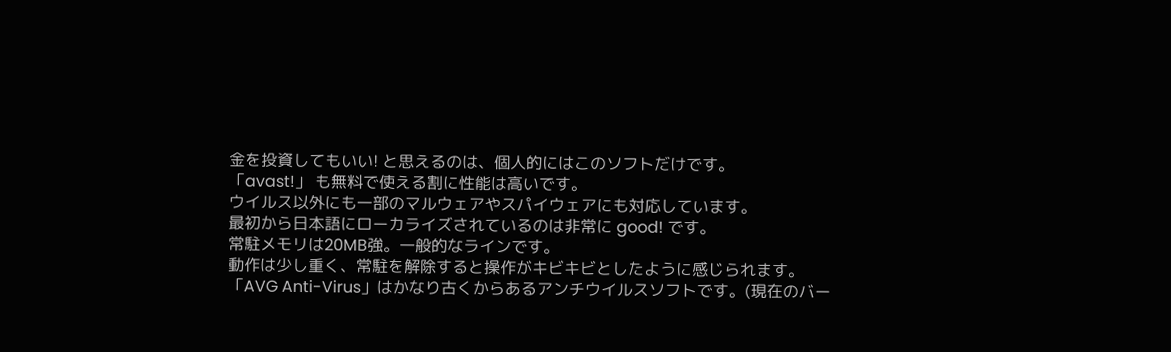金を投資してもいい! と思えるのは、個人的にはこのソフトだけです。
「avast!」 も無料で使える割に性能は高いです。
ウイルス以外にも一部のマルウェアやスパイウェアにも対応しています。
最初から日本語にローカライズされているのは非常に good! です。
常駐メモリは20MB強。一般的なラインです。
動作は少し重く、常駐を解除すると操作がキビキビとしたように感じられます。
「AVG Anti-Virus」はかなり古くからあるアンチウイルスソフトです。(現在のバー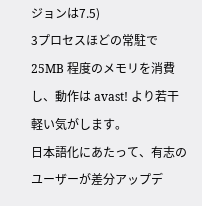ジョンは7.5)
3プロセスほどの常駐で 25MB 程度のメモリを消費し、動作は avast! より若干軽い気がします。
日本語化にあたって、有志のユーザーが差分アップデ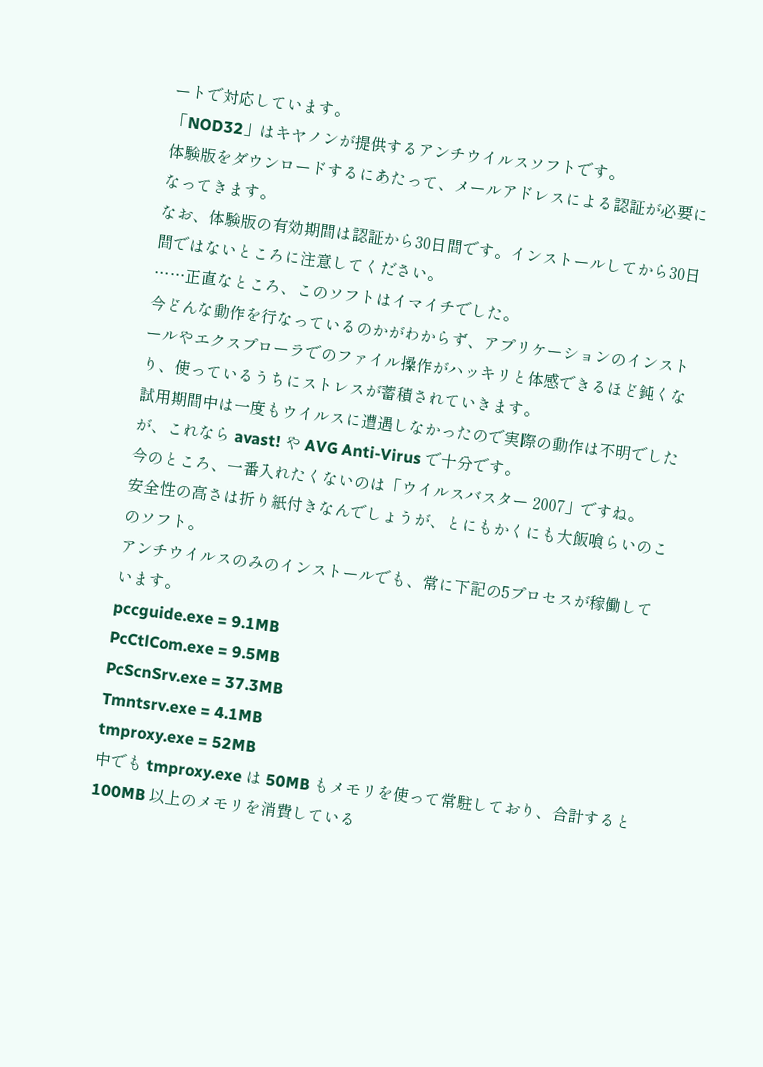ートで対応しています。
「NOD32」はキヤノンが提供するアンチウイルスソフトです。
体験版をダウンロードするにあたって、メールアドレスによる認証が必要になってきます。
なお、体験版の有効期間は認証から30日間です。インストールしてから30日間ではないところに注意してください。
……正直なところ、このソフトはイマイチでした。
今どんな動作を行なっているのかがわからず、アプリケーションのインストールやエクスプローラでのファイル操作がハッキリと体感できるほど鈍くなり、使っているうちにストレスが蓄積されていきます。
試用期間中は一度もウイルスに遭遇しなかったので実際の動作は不明でしたが、これなら avast! や AVG Anti-Virus で十分です。
今のところ、一番入れたくないのは「ウイルスバスター 2007」ですね。
安全性の高さは折り紙付きなんでしょうが、とにもかくにも大飯喰らいのこのソフト。
アンチウイルスのみのインストールでも、常に下記の5プロセスが稼働しています。
pccguide.exe = 9.1MB
PcCtlCom.exe = 9.5MB
PcScnSrv.exe = 37.3MB
Tmntsrv.exe = 4.1MB
tmproxy.exe = 52MB
中でも tmproxy.exe は 50MB もメモリを使って常駐しており、合計すると 100MB 以上のメモリを消費している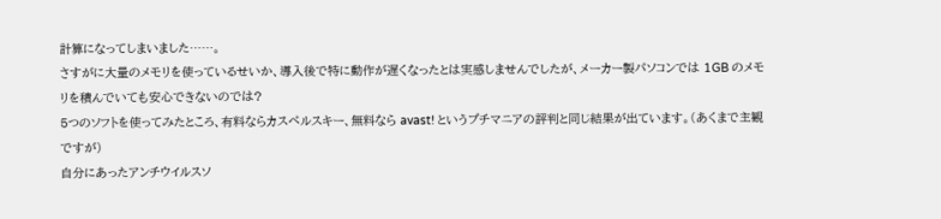計算になってしまいました……。
さすがに大量のメモリを使っているせいか、導入後で特に動作が遅くなったとは実感しませんでしたが、メーカー製パソコンでは 1GB のメモリを積んでいても安心できないのでは?
5つのソフトを使ってみたところ、有料ならカスペルスキー、無料なら avast! というプチマニアの評判と同じ結果が出ています。(あくまで主観ですが)
自分にあったアンチウイルスソ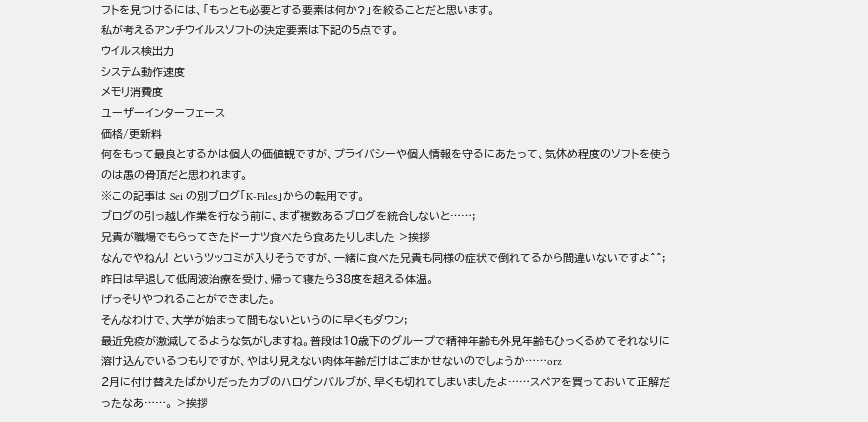フトを見つけるには、「もっとも必要とする要素は何か?」を絞ることだと思います。
私が考えるアンチウイルスソフトの決定要素は下記の5点です。
ウイルス検出力
システム動作速度
メモリ消費度
ユーザーインターフェース
価格/更新料
何をもって最良とするかは個人の価値観ですが、プライバシーや個人情報を守るにあたって、気休め程度のソフトを使うのは愚の骨頂だと思われます。
※この記事は Sei の別ブログ「K-Files」からの転用です。
ブログの引っ越し作業を行なう前に、まず複数あるブログを統合しないと……;
兄貴が職場でもらってきたドーナツ食べたら食あたりしました >挨拶
なんでやねん! というツッコミが入りそうですが、一緒に食べた兄貴も同様の症状で倒れてるから間違いないですよ^^;
昨日は早退して低周波治療を受け、帰って寝たら38度を超える体温。
げっそりやつれることができました。
そんなわけで、大学が始まって間もないというのに早くもダウン;
最近免疫が激減してるような気がしますね。普段は10歳下のグループで精神年齢も外見年齢もひっくるめてそれなりに溶け込んでいるつもりですが、やはり見えない肉体年齢だけはごまかせないのでしょうか……orz
2月に付け替えたばかりだったカブのハロゲンバルブが、早くも切れてしまいましたよ……スペアを買っておいて正解だったなあ……。 >挨拶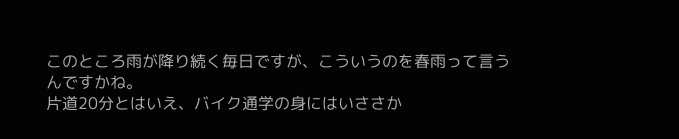このところ雨が降り続く毎日ですが、こういうのを春雨って言うんですかね。
片道20分とはいえ、バイク通学の身にはいささか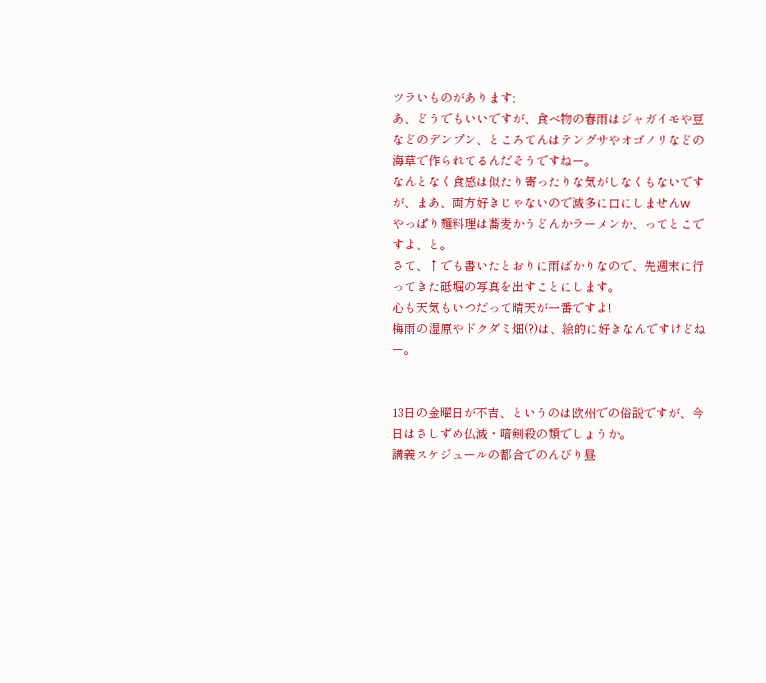ツラいものがあります;
あ、どうでもいいですが、食べ物の春雨はジャガイモや豆などのデンプン、ところてんはテングサやオゴノリなどの海草で作られてるんだそうですねー。
なんとなく食感は似たり寄ったりな気がしなくもないですが、まあ、両方好きじゃないので滅多に口にしませんw
やっぱり麺料理は蕎麦かうどんかラーメンか、ってとこですよ、と。
さて、↑でも書いたとおりに雨ばかりなので、先週末に行ってきた砥堀の写真を出すことにします。
心も天気もいつだって晴天が一番ですよ!
梅雨の湿原やドクダミ畑(?)は、絵的に好きなんですけどねー。


13日の金曜日が不吉、というのは欧州での俗説ですが、今日はさしずめ仏滅・暗剣殺の類でしょうか。
講義スケジュールの都合でのんびり昼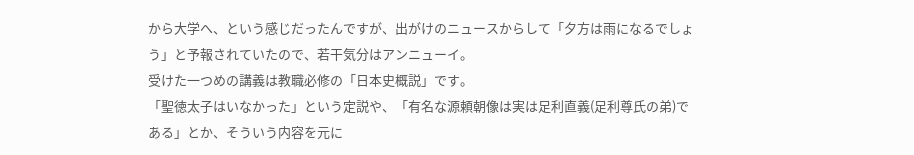から大学へ、という感じだったんですが、出がけのニュースからして「夕方は雨になるでしょう」と予報されていたので、若干気分はアンニューイ。
受けた一つめの講義は教職必修の「日本史概説」です。
「聖徳太子はいなかった」という定説や、「有名な源頼朝像は実は足利直義(足利尊氏の弟)である」とか、そういう内容を元に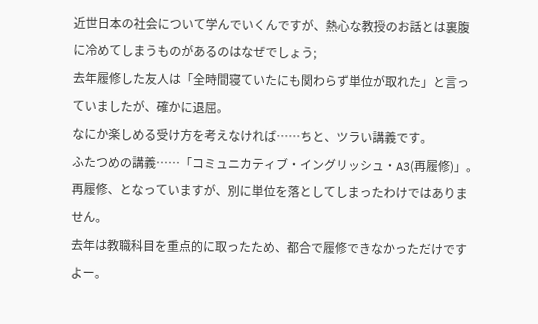近世日本の社会について学んでいくんですが、熱心な教授のお話とは裏腹に冷めてしまうものがあるのはなぜでしょう;
去年履修した友人は「全時間寝ていたにも関わらず単位が取れた」と言っていましたが、確かに退屈。
なにか楽しめる受け方を考えなければ……ちと、ツラい講義です。
ふたつめの講義……「コミュニカティブ・イングリッシュ・A3(再履修)」。
再履修、となっていますが、別に単位を落としてしまったわけではありません。
去年は教職科目を重点的に取ったため、都合で履修できなかっただけですよー。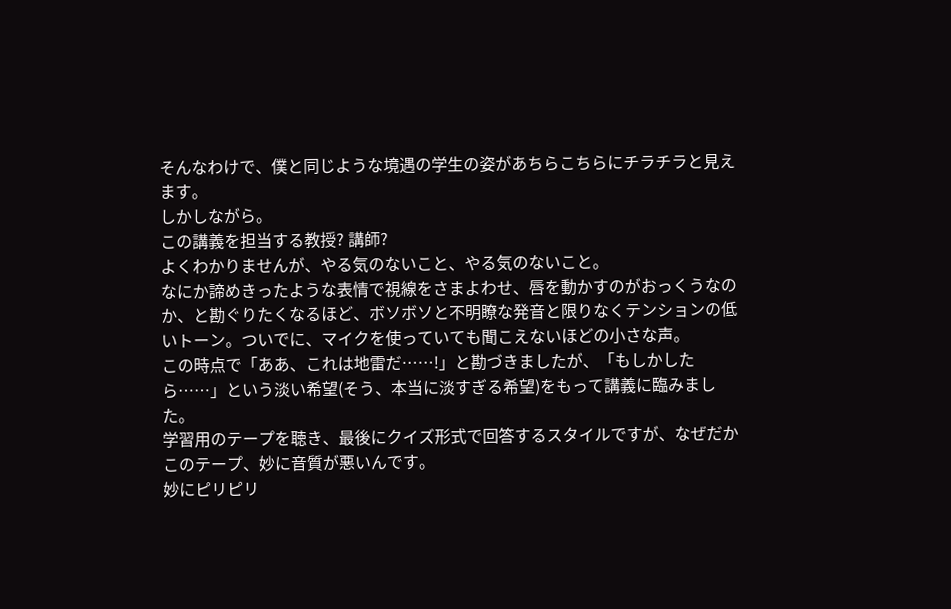そんなわけで、僕と同じような境遇の学生の姿があちらこちらにチラチラと見えます。
しかしながら。
この講義を担当する教授? 講師?
よくわかりませんが、やる気のないこと、やる気のないこと。
なにか諦めきったような表情で視線をさまよわせ、唇を動かすのがおっくうなのか、と勘ぐりたくなるほど、ボソボソと不明瞭な発音と限りなくテンションの低いトーン。ついでに、マイクを使っていても聞こえないほどの小さな声。
この時点で「ああ、これは地雷だ……!」と勘づきましたが、「もしかしたら……」という淡い希望(そう、本当に淡すぎる希望)をもって講義に臨みました。
学習用のテープを聴き、最後にクイズ形式で回答するスタイルですが、なぜだかこのテープ、妙に音質が悪いんです。
妙にピリピリ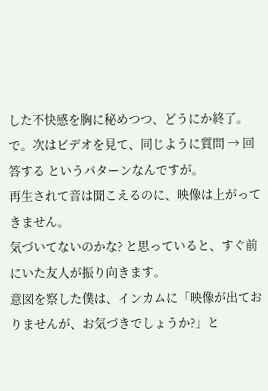した不快感を胸に秘めつつ、どうにか終了。
で。次はビデオを見て、同じように質問 → 回答する というパターンなんですが。
再生されて音は聞こえるのに、映像は上がってきません。
気づいてないのかな? と思っていると、すぐ前にいた友人が振り向きます。
意図を察した僕は、インカムに「映像が出ておりませんが、お気づきでしょうか?」と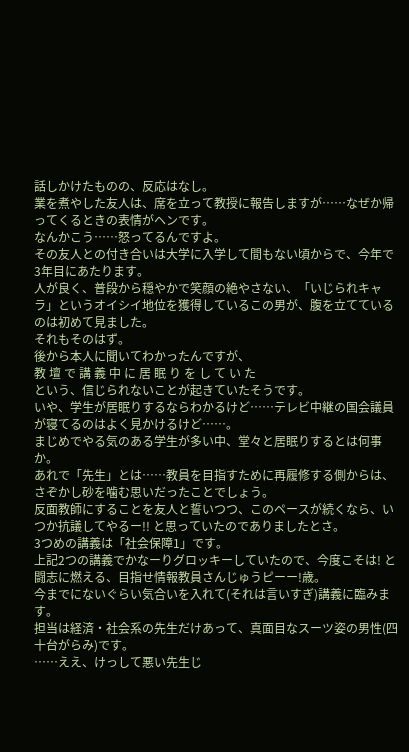話しかけたものの、反応はなし。
業を煮やした友人は、席を立って教授に報告しますが……なぜか帰ってくるときの表情がヘンです。
なんかこう……怒ってるんですよ。
その友人との付き合いは大学に入学して間もない頃からで、今年で3年目にあたります。
人が良く、普段から穏やかで笑顔の絶やさない、「いじられキャラ」というオイシイ地位を獲得しているこの男が、腹を立てているのは初めて見ました。
それもそのはず。
後から本人に聞いてわかったんですが、
教 壇 で 講 義 中 に 居 眠 り を し て い た
という、信じられないことが起きていたそうです。
いや、学生が居眠りするならわかるけど……テレビ中継の国会議員が寝てるのはよく見かけるけど……。
まじめでやる気のある学生が多い中、堂々と居眠りするとは何事か。
あれで「先生」とは……教員を目指すために再履修する側からは、さぞかし砂を噛む思いだったことでしょう。
反面教師にすることを友人と誓いつつ、このペースが続くなら、いつか抗議してやるー!! と思っていたのでありましたとさ。
3つめの講義は「社会保障1」です。
上記2つの講義でかなーりグロッキーしていたので、今度こそは! と闘志に燃える、目指せ情報教員さんじゅうピーー!歳。
今までにないぐらい気合いを入れて(それは言いすぎ)講義に臨みます。
担当は経済・社会系の先生だけあって、真面目なスーツ姿の男性(四十台がらみ)です。
……ええ、けっして悪い先生じ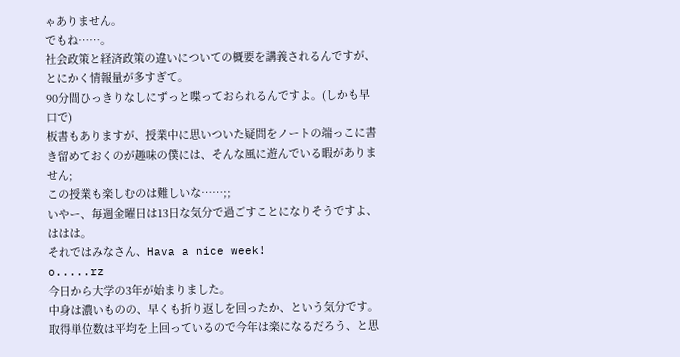ゃありません。
でもね……。
社会政策と経済政策の違いについての概要を講義されるんですが、とにかく情報量が多すぎて。
90分間ひっきりなしにずっと喋っておられるんですよ。(しかも早口で)
板書もありますが、授業中に思いついた疑問をノートの端っこに書き留めておくのが趣味の僕には、そんな風に遊んでいる暇がありません;
この授業も楽しむのは難しいな……;;
いやー、毎週金曜日は13日な気分で過ごすことになりそうですよ、ははは。
それではみなさん、Hava a nice week!
o.....rz
今日から大学の3年が始まりました。
中身は濃いものの、早くも折り返しを回ったか、という気分です。
取得単位数は平均を上回っているので今年は楽になるだろう、と思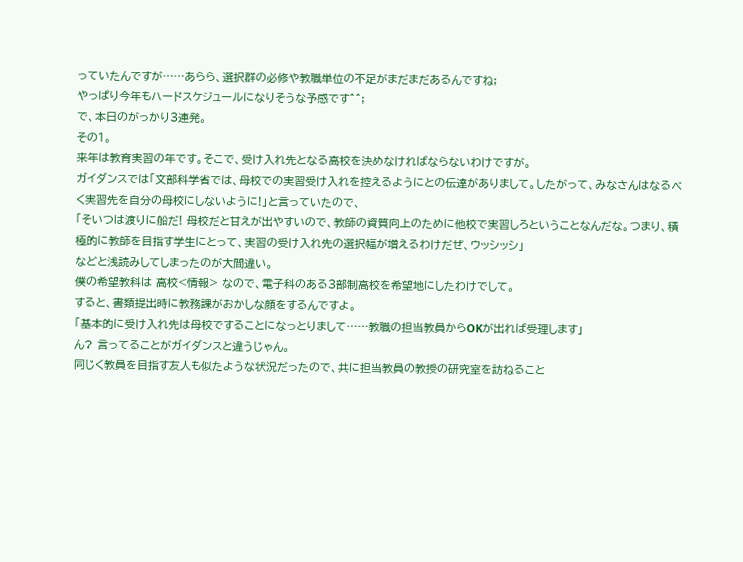っていたんですが……あらら、選択群の必修や教職単位の不足がまだまだあるんですね;
やっぱり今年もハードスケジュールになりそうな予感です^^;
で、本日のがっかり3連発。
その1。
来年は教育実習の年です。そこで、受け入れ先となる高校を決めなければならないわけですが。
ガイダンスでは「文部科学省では、母校での実習受け入れを控えるようにとの伝達がありまして。したがって、みなさんはなるべく実習先を自分の母校にしないように!」と言っていたので、
「そいつは渡りに船だ! 母校だと甘えが出やすいので、教師の資質向上のために他校で実習しろということなんだな。つまり、積極的に教師を目指す学生にとって、実習の受け入れ先の選択幅が増えるわけだぜ、ウッシッシ」
などと浅読みしてしまったのが大間違い。
僕の希望教科は 高校<情報> なので、電子科のある3部制高校を希望地にしたわけでして。
すると、書類提出時に教務課がおかしな顔をするんですよ。
「基本的に受け入れ先は母校ですることになっとりまして……教職の担当教員からOKが出れば受理します」
ん? 言ってることがガイダンスと違うじゃん。
同じく教員を目指す友人も似たような状況だったので、共に担当教員の教授の研究室を訪ねること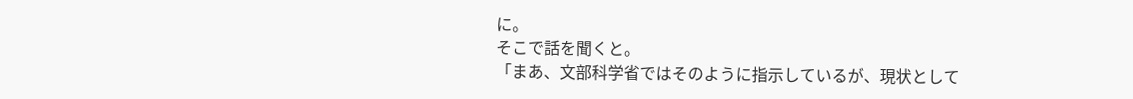に。
そこで話を聞くと。
「まあ、文部科学省ではそのように指示しているが、現状として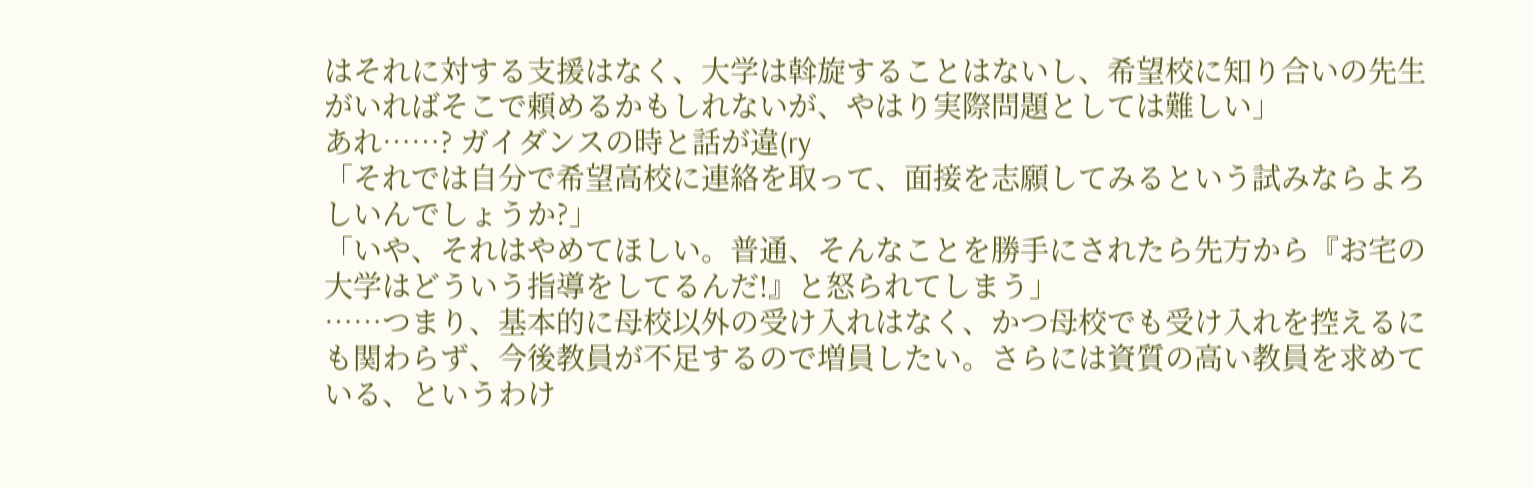はそれに対する支援はなく、大学は斡旋することはないし、希望校に知り合いの先生がいればそこで頼めるかもしれないが、やはり実際問題としては難しい」
あれ……? ガイダンスの時と話が違(ry
「それでは自分で希望高校に連絡を取って、面接を志願してみるという試みならよろしいんでしょうか?」
「いや、それはやめてほしい。普通、そんなことを勝手にされたら先方から『お宅の大学はどういう指導をしてるんだ!』と怒られてしまう」
……つまり、基本的に母校以外の受け入れはなく、かつ母校でも受け入れを控えるにも関わらず、今後教員が不足するので増員したい。さらには資質の高い教員を求めている、というわけ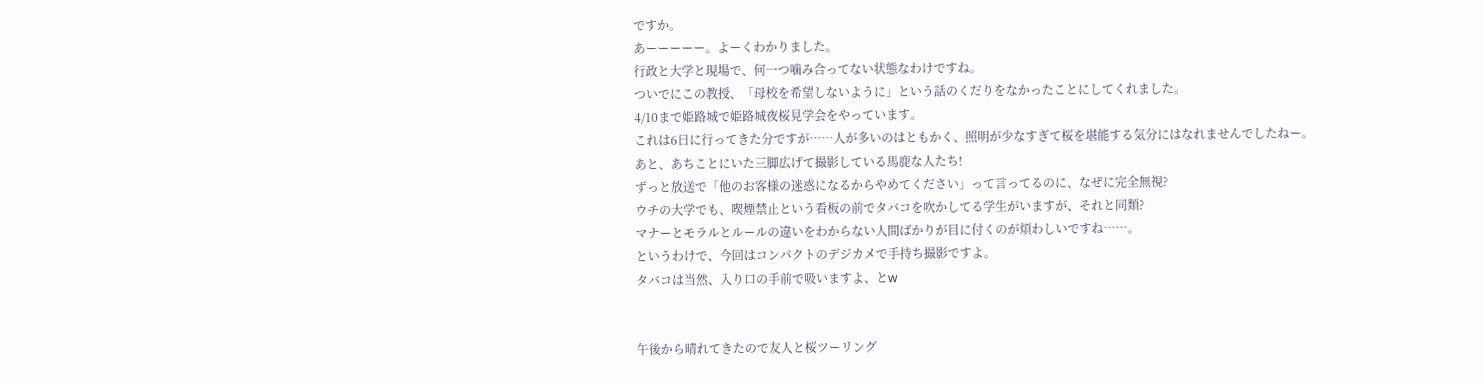ですか。
あーーーーー。よーくわかりました。
行政と大学と現場で、何一つ噛み合ってない状態なわけですね。
ついでにこの教授、「母校を希望しないように」という話のくだりをなかったことにしてくれました。
4/10まで姫路城で姫路城夜桜見学会をやっています。
これは6日に行ってきた分ですが……人が多いのはともかく、照明が少なすぎて桜を堪能する気分にはなれませんでしたねー。
あと、あちことにいた三脚広げて撮影している馬鹿な人たち!
ずっと放送で「他のお客様の迷惑になるからやめてください」って言ってるのに、なぜに完全無視?
ウチの大学でも、喫煙禁止という看板の前でタバコを吹かしてる学生がいますが、それと同類?
マナーとモラルとルールの違いをわからない人間ばかりが目に付くのが煩わしいですね……。
というわけで、今回はコンパクトのデジカメで手持ち撮影ですよ。
タバコは当然、入り口の手前で吸いますよ、とw


午後から晴れてきたので友人と桜ツーリング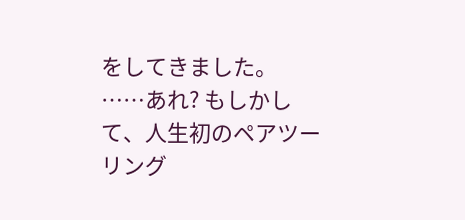をしてきました。
……あれ? もしかして、人生初のペアツーリング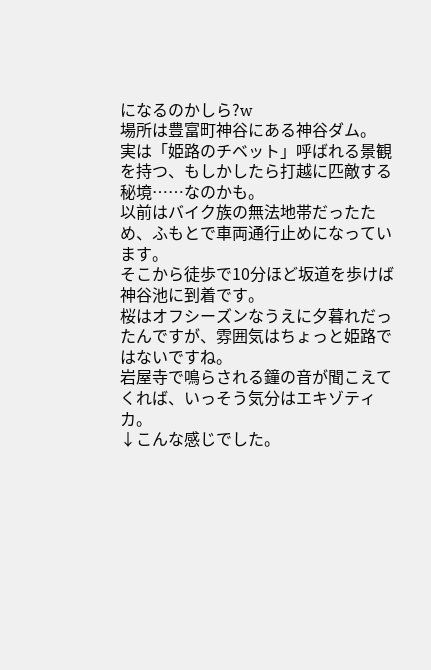になるのかしら?w
場所は豊富町神谷にある神谷ダム。
実は「姫路のチベット」呼ばれる景観を持つ、もしかしたら打越に匹敵する秘境……なのかも。
以前はバイク族の無法地帯だったため、ふもとで車両通行止めになっています。
そこから徒歩で10分ほど坂道を歩けば神谷池に到着です。
桜はオフシーズンなうえに夕暮れだったんですが、雰囲気はちょっと姫路ではないですね。
岩屋寺で鳴らされる鐘の音が聞こえてくれば、いっそう気分はエキゾティカ。
↓こんな感じでした。